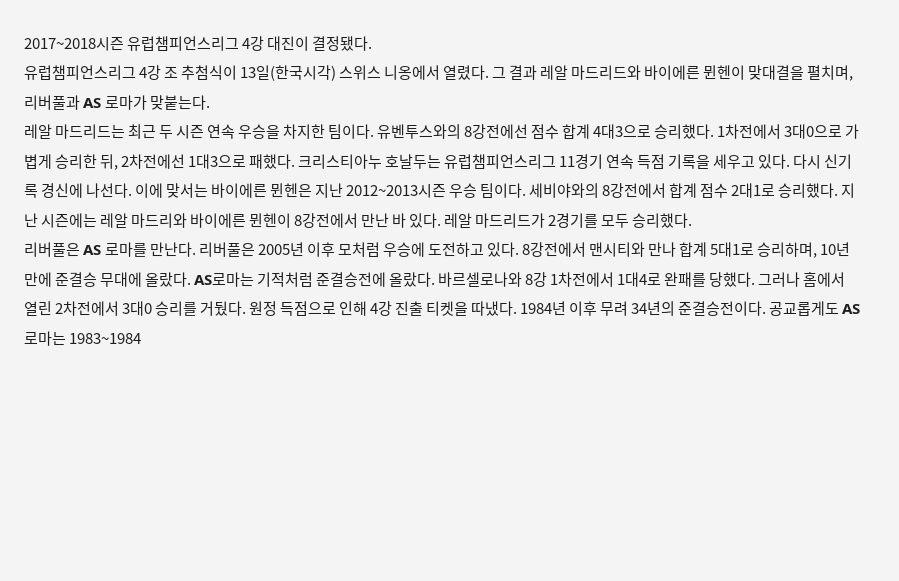2017~2018시즌 유럽챔피언스리그 4강 대진이 결정됐다.
유럽챔피언스리그 4강 조 추첨식이 13일(한국시각) 스위스 니옹에서 열렸다. 그 결과 레알 마드리드와 바이에른 뮌헨이 맞대결을 펼치며, 리버풀과 AS 로마가 맞붙는다.
레알 마드리드는 최근 두 시즌 연속 우승을 차지한 팀이다. 유벤투스와의 8강전에선 점수 합계 4대3으로 승리했다. 1차전에서 3대0으로 가볍게 승리한 뒤, 2차전에선 1대3으로 패했다. 크리스티아누 호날두는 유럽챔피언스리그 11경기 연속 득점 기록을 세우고 있다. 다시 신기록 경신에 나선다. 이에 맞서는 바이에른 뮌헨은 지난 2012~2013시즌 우승 팀이다. 세비야와의 8강전에서 합계 점수 2대1로 승리했다. 지난 시즌에는 레알 마드리와 바이에른 뮌헨이 8강전에서 만난 바 있다. 레알 마드리드가 2경기를 모두 승리했다.
리버풀은 AS 로마를 만난다. 리버풀은 2005년 이후 모처럼 우승에 도전하고 있다. 8강전에서 맨시티와 만나 합계 5대1로 승리하며, 10년 만에 준결승 무대에 올랐다. AS로마는 기적처럼 준결승전에 올랐다. 바르셀로나와 8강 1차전에서 1대4로 완패를 당했다. 그러나 홈에서 열린 2차전에서 3대0 승리를 거뒀다. 원정 득점으로 인해 4강 진출 티켓을 따냈다. 1984년 이후 무려 34년의 준결승전이다. 공교롭게도 AS 로마는 1983~1984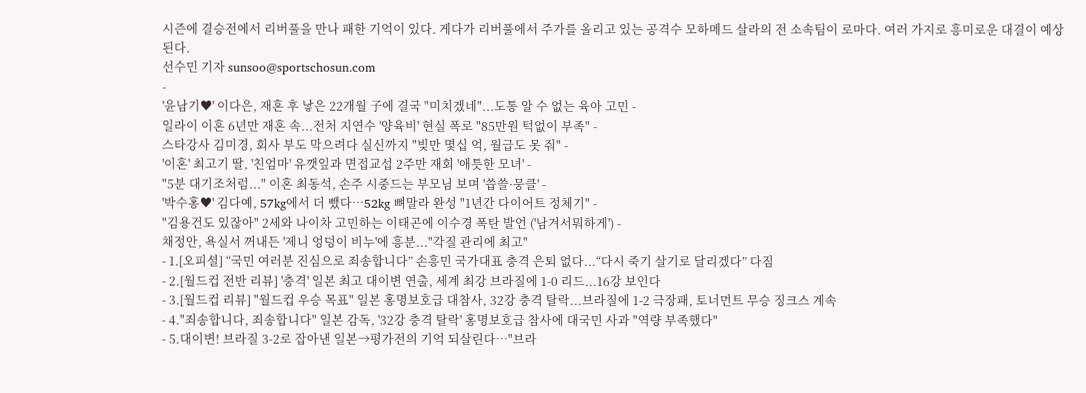시즌에 결승전에서 리버풀을 만나 패한 기억이 있다. 게다가 리버풀에서 주가를 올리고 있는 공격수 모하메드 살라의 전 소속팀이 로마다. 여러 가지로 흥미로운 대결이 예상된다.
선수민 기자 sunsoo@sportschosun.com
-
'윤남기♥' 이다은, 재혼 후 낳은 22개월 子에 결국 "미치겠네"...도통 알 수 없는 육아 고민 -
일라이 이혼 6년만 재혼 속...전처 지연수 '양육비' 현실 폭로 "85만원 턱없이 부족" -
스타강사 김미경, 회사 부도 막으려다 실신까지 "빚만 몇십 억, 월급도 못 줘" -
'이혼' 최고기 딸, '친엄마' 유깻잎과 면접교섭 2주만 재회 '애틋한 모녀' -
"5분 대기조처럼..." 이혼 최동석, 손주 시중드는 부모님 보며 '씁쓸·뭉클' -
'박수홍♥' 김다예, 57kg에서 더 뺐다…52kg 뼈말라 완성 "1년간 다이어트 정체기" -
"김용건도 있잖아" 2세와 나이차 고민하는 이태곤에 이수경 폭탄 발언 ('남겨서뭐하게') -
채정안, 욕실서 꺼내든 '제니 엉덩이 비누'에 흥분..."각질 관리에 최고"
- 1.[오피셜] “국민 여러분 진심으로 죄송합니다” 손흥민 국가대표 충격 은퇴 없다...“다시 죽기 살기로 달리겠다” 다짐
- 2.[월드컵 전반 리뷰] '충격' 일본 최고 대이변 연출, 세계 최강 브라질에 1-0 리드...16강 보인다
- 3.[월드컵 리뷰] "월드컵 우승 목표" 일본 홍명보호급 대참사, 32강 충격 탈락...브라질에 1-2 극장패, 토너먼트 무승 징크스 계속
- 4."죄송합니다, 죄송합니다" 일본 감독, '32강 충격 탈락' 홍명보호급 참사에 대국민 사과 "역량 부족했다"
- 5.대이변! 브라질 3-2로 잡아낸 일본→평가전의 기억 되살린다…"브라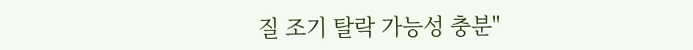질 조기 탈락 가능성 충분"